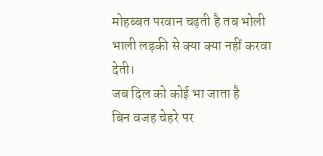मोहब्बत परवान चढ़ती है तब भोली भाली लड़की से क्या क्या नहीं करवा देती।
जब दिल को कोई भा जाता है
बिन वजह चेहरे पर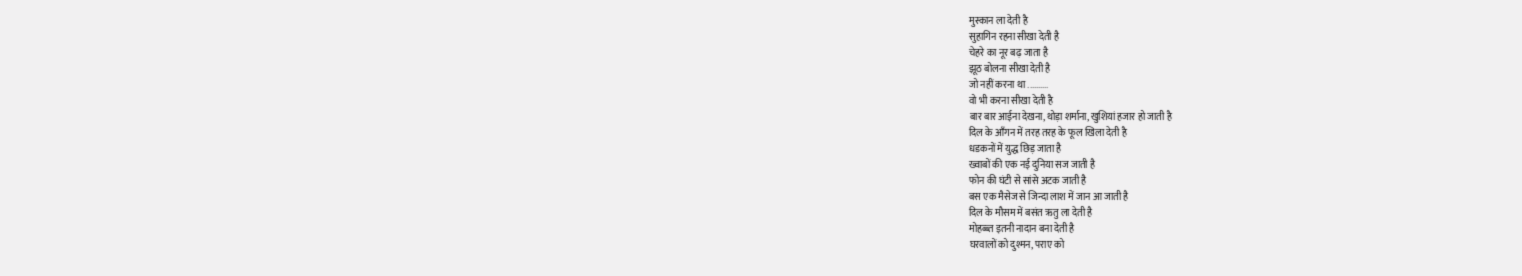मुस्कान ला देती है
सुहागिन रहना सीखा देती है
चेहरे का नूर बढ़ जाता है
झूठ बोलना सीखा देती है
जो नहीं करना था ..........
वो भी करना सीखा देती है
बार बार आईना देखना, थोड़ा शर्माना, खुशियां हजार हो जाती है
दिल के आँगन में तरह तरह के फूल खिला देती है
धडकनों में युद्ध छिड़ जाता है
ख्वाबों की एक नई दुनिया सज जाती है
फोन की घंटी से सांसे अटक जाती है
बस एक मैसेज से जिन्दा लाश में जान आ जाती है
दिल के मौसम में बसंत ऋतु ला देती है
मोहब्ब्त इतनी नादान बना देती है
घरवालों को दुश्मन, पराए को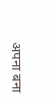अपना बना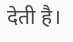देती है।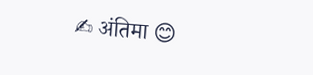✍ अंतिमा 😊